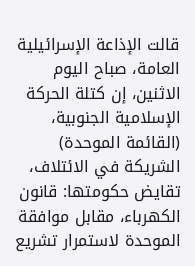قالت الإذاعة الإسرائيلية العامة، صباح اليوم الاثنين، إن كتلة الحركة الإسلامية الجنوبية، (القائمة الموحدة) الشريكة في الائتلاف، تقايض حكومتها: قانون الكهرباء، مقابل موافقة الموحدة لاستمرار تشريع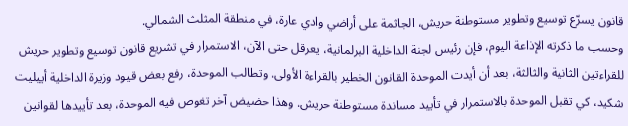قانون يسرّع توسيع وتطوير مستوطنة حريش، الجاثمة على أراضي وادي عارة، في منطقة المثلث الشمالي.
وحسب ما ذكرته الإذاعة اليوم، فإن رئيس لجنة الداخلية البرلمانية، يعرقل حتى الآن، الاستمرار في تشريع قانون توسيع وتطوير حريش للقراءتين الثانية والثالثة، بعد أن أيدت الموحدة القانون الخطير بالقراءة الأولى. وتطالب الموحدة، رفع بعض قيود وزيرة الداخلية أييليت شكيد، كي تقبل الموحدة بالاستمرار في تأييد مساندة مستوطنة حريش. وهذا حضيض آخر تغوص فيه الموحدة، بعد تأييدها لقوانين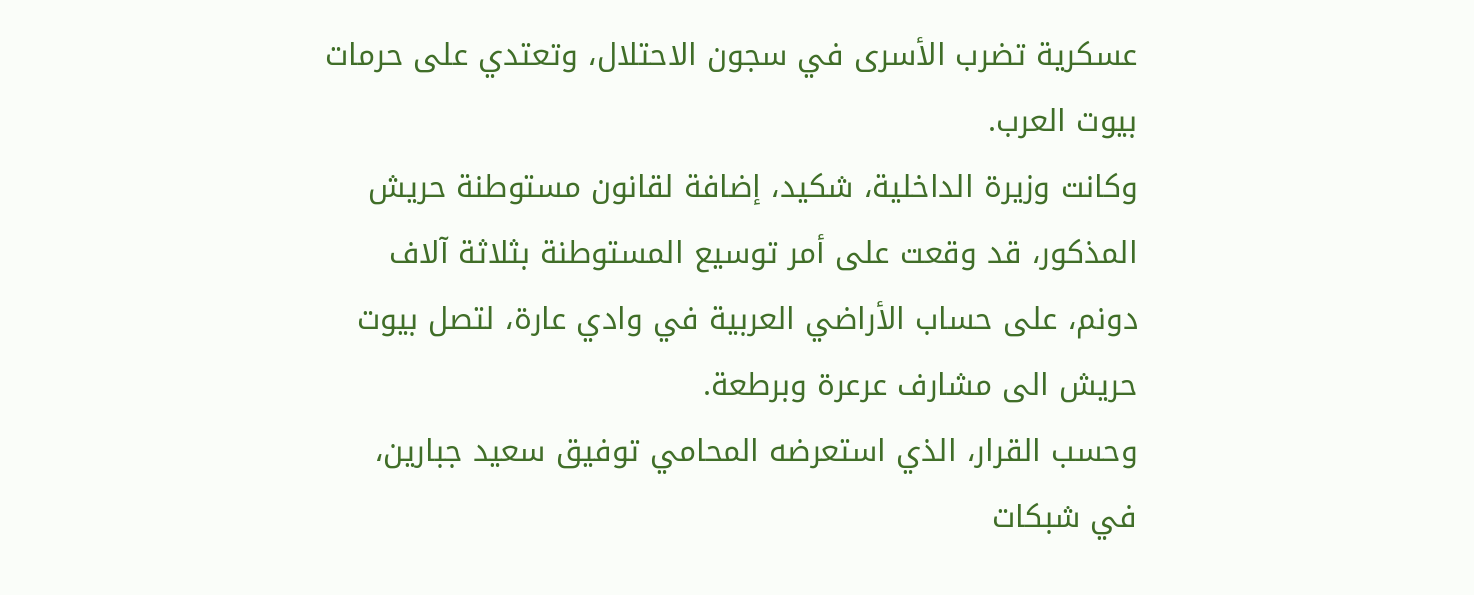عسكرية تضرب الأسرى في سجون الاحتلال، وتعتدي على حرمات بيوت العرب.
وكانت وزيرة الداخلية، شكيد، إضافة لقانون مستوطنة حريش المذكور، قد وقعت على أمر توسيع المستوطنة بثلاثة آلاف دونم، على حساب الأراضي العربية في وادي عارة، لتصل بيوت حريش الى مشارف عرعرة وبرطعة.
وحسب القرار، الذي استعرضه المحامي توفيق سعيد جبارين، في شبكات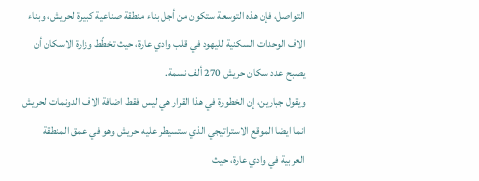التواصل، فإن هذه التوسعة ستكون من أجل بناء منطقة صناعية كبيرة لحريش، وبناء الاف الوحدات السكنية لليهود في قلب وادي عارة، حيث تخطّط وزارة الاسكان أن يصبح عدد سكان حريش 270 ألف نسمة.
ويقول جبارين، إن الخطورة في هذا القرار هي ليس فقط اضافة الاف الدونمات لحريش انما ايضا الموقع الاستراتيجي الذي ستسيطر عليه حريش وهو في عمق المنطقة العربية في وادي عارة، حيث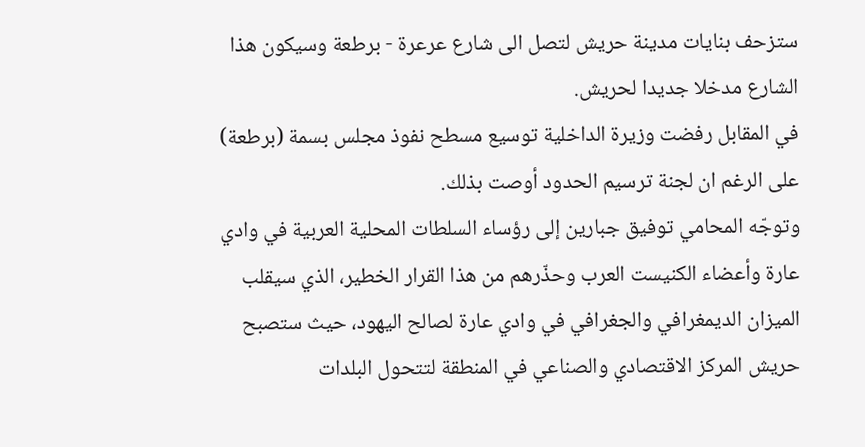ستزحف بنايات مدينة حريش لتصل الى شارع عرعرة - برطعة وسيكون هذا الشارع مدخلا جديدا لحريش.
في المقابل رفضت وزيرة الداخلية توسيع مسطح نفوذ مجلس بسمة (برطعة) على الرغم ان لجنة ترسيم الحدود أوصت بذلك.
وتوجّه المحامي توفيق جبارين إلى رؤساء السلطات المحلية العربية في وادي عارة وأعضاء الكنيست العرب وحذّرهم من هذا القرار الخطير، الذي سيقلب الميزان الديمغرافي والجغرافي في وادي عارة لصالح اليهود، حيث ستصبح حريش المركز الاقتصادي والصناعي في المنطقة لتتحول البلدات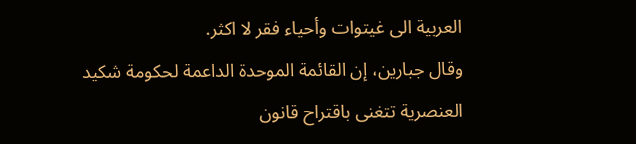العربية الى غيتوات وأحياء فقر لا اكثر.
وقال جبارين، إن القائمة الموحدة الداعمة لحكومة شكيد العنصرية تتغنى باقتراح قانون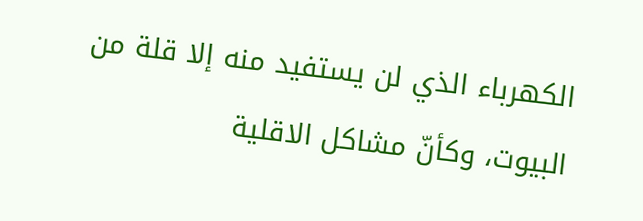الكهرباء الذي لن يستفيد منه إلا قلة من البيوت، وكأنّ مشاكل الاقلية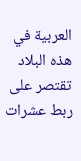العربية في هذه البلاد تقتصر على ربط عشرات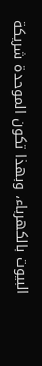البيوت بالكهرباء، وبهذا تكون الموحدة شريكة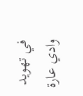في تهويد وادي عارة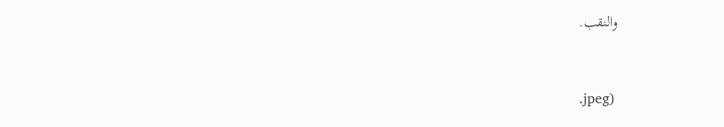والنقب.



.jpeg)